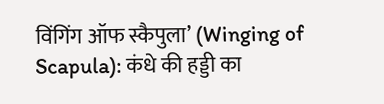विंगिंग ऑफ स्कैपुला’ (Winging of Scapula): कंधे की हड्डी का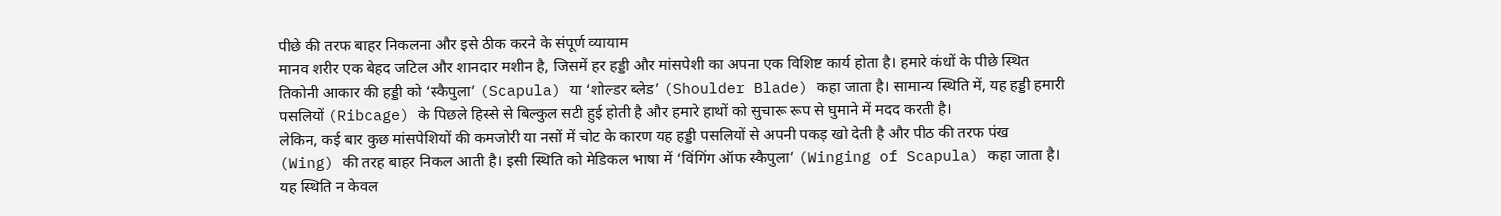पीछे की तरफ बाहर निकलना और इसे ठीक करने के संपूर्ण व्यायाम
मानव शरीर एक बेहद जटिल और शानदार मशीन है, जिसमें हर हड्डी और मांसपेशी का अपना एक विशिष्ट कार्य होता है। हमारे कंधों के पीछे स्थित तिकोनी आकार की हड्डी को ‘स्कैपुला’ (Scapula) या ‘शोल्डर ब्लेड’ (Shoulder Blade) कहा जाता है। सामान्य स्थिति में, यह हड्डी हमारी पसलियों (Ribcage) के पिछले हिस्से से बिल्कुल सटी हुई होती है और हमारे हाथों को सुचारू रूप से घुमाने में मदद करती है।
लेकिन, कई बार कुछ मांसपेशियों की कमजोरी या नसों में चोट के कारण यह हड्डी पसलियों से अपनी पकड़ खो देती है और पीठ की तरफ पंख (Wing) की तरह बाहर निकल आती है। इसी स्थिति को मेडिकल भाषा में ‘विंगिंग ऑफ स्कैपुला’ (Winging of Scapula) कहा जाता है।
यह स्थिति न केवल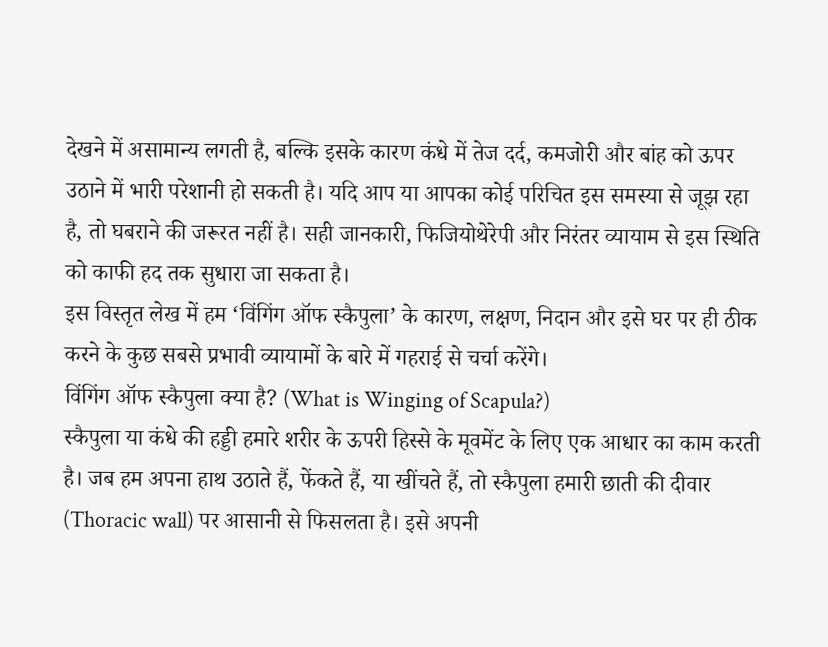देखने में असामान्य लगती है, बल्कि इसके कारण कंधे में तेज दर्द, कमजोरी और बांह को ऊपर उठाने में भारी परेशानी हो सकती है। यदि आप या आपका कोई परिचित इस समस्या से जूझ रहा है, तो घबराने की जरूरत नहीं है। सही जानकारी, फिजियोथेरेपी और निरंतर व्यायाम से इस स्थिति को काफी हद तक सुधारा जा सकता है।
इस विस्तृत लेख में हम ‘विंगिंग ऑफ स्कैपुला’ के कारण, लक्षण, निदान और इसे घर पर ही ठीक करने के कुछ सबसे प्रभावी व्यायामों के बारे में गहराई से चर्चा करेंगे।
विंगिंग ऑफ स्कैपुला क्या है? (What is Winging of Scapula?)
स्कैपुला या कंधे की हड्डी हमारे शरीर के ऊपरी हिस्से के मूवमेंट के लिए एक आधार का काम करती है। जब हम अपना हाथ उठाते हैं, फेंकते हैं, या खींचते हैं, तो स्कैपुला हमारी छाती की दीवार (Thoracic wall) पर आसानी से फिसलता है। इसे अपनी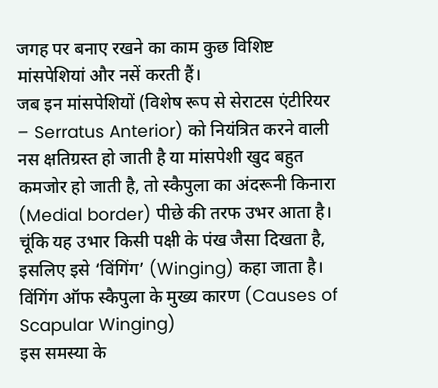जगह पर बनाए रखने का काम कुछ विशिष्ट मांसपेशियां और नसें करती हैं।
जब इन मांसपेशियों (विशेष रूप से सेराटस एंटीरियर – Serratus Anterior) को नियंत्रित करने वाली नस क्षतिग्रस्त हो जाती है या मांसपेशी खुद बहुत कमजोर हो जाती है, तो स्कैपुला का अंदरूनी किनारा (Medial border) पीछे की तरफ उभर आता है। चूंकि यह उभार किसी पक्षी के पंख जैसा दिखता है, इसलिए इसे ‘विंगिंग’ (Winging) कहा जाता है।
विंगिंग ऑफ स्कैपुला के मुख्य कारण (Causes of Scapular Winging)
इस समस्या के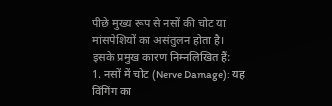पीछे मुख्य रूप से नसों की चोट या मांसपेशियों का असंतुलन होता है। इसके प्रमुख कारण निम्नलिखित हैं:
1. नसों में चोट (Nerve Damage): यह विंगिंग का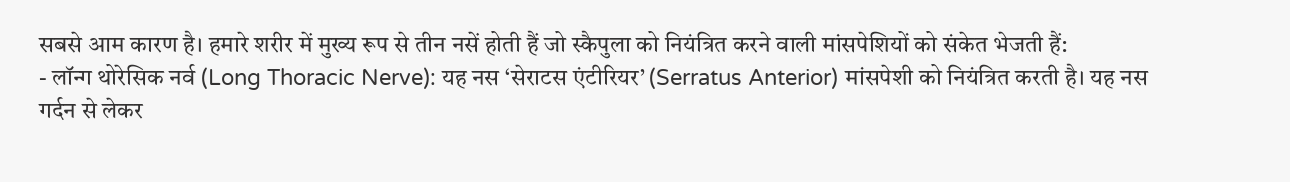सबसे आम कारण है। हमारे शरीर में मुख्य रूप से तीन नसें होती हैं जो स्कैपुला को नियंत्रित करने वाली मांसपेशियों को संकेत भेजती हैं:
- लॉन्ग थोरेसिक नर्व (Long Thoracic Nerve): यह नस ‘सेराटस एंटीरियर’ (Serratus Anterior) मांसपेशी को नियंत्रित करती है। यह नस गर्दन से लेकर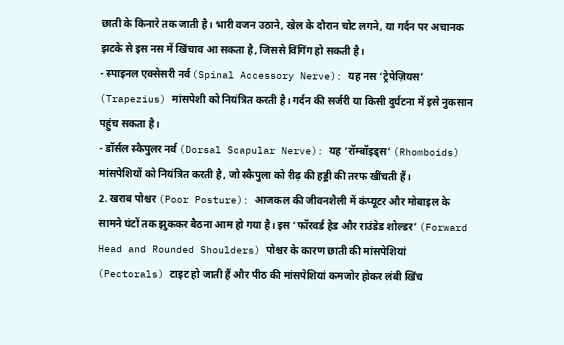छाती के किनारे तक जाती है। भारी वजन उठाने, खेल के दौरान चोट लगने, या गर्दन पर अचानक झटके से इस नस में खिंचाव आ सकता है, जिससे विंगिंग हो सकती है।
- स्पाइनल एक्सेसरी नर्व (Spinal Accessory Nerve): यह नस ‘ट्रेपेज़ियस’ (Trapezius) मांसपेशी को नियंत्रित करती है। गर्दन की सर्जरी या किसी दुर्घटना में इसे नुकसान पहुंच सकता है।
- डॉर्सल स्कैपुलर नर्व (Dorsal Scapular Nerve): यह ‘रॉम्बॉइड्स’ (Rhomboids) मांसपेशियों को नियंत्रित करती है, जो स्कैपुला को रीढ़ की हड्डी की तरफ खींचती हैं।
2. खराब पोश्चर (Poor Posture): आजकल की जीवनशैली में कंप्यूटर और मोबाइल के सामने घंटों तक झुककर बैठना आम हो गया है। इस ‘फॉरवर्ड हेड और राउंडेड शोल्डर’ (Forward Head and Rounded Shoulders) पोश्चर के कारण छाती की मांसपेशियां (Pectorals) टाइट हो जाती हैं और पीठ की मांसपेशियां कमजोर होकर लंबी खिंच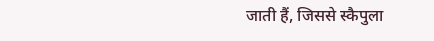जाती हैं, जिससे स्कैपुला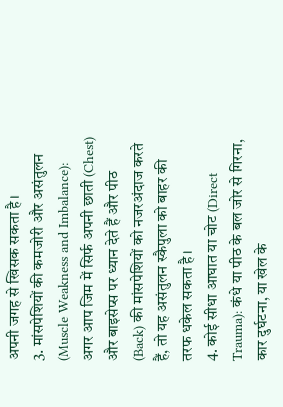अपनी जगह से खिसक सकता है।
3. मांसपेशियों की कमजोरी और असंतुलन (Muscle Weakness and Imbalance): अगर आप जिम में सिर्फ अपनी छाती (Chest) और बाइसेप्स पर ध्यान देते हैं और पीठ (Back) की मांसपेशियों को नजरअंदाज करते हैं, तो यह असंतुलन स्कैपुला को बाहर की तरफ धकेल सकता है।
4. कोई सीधा आघात या चोट (Direct Trauma): कंधे या पीठ के बल जोर से गिरना, कार दुर्घटना, या खेल के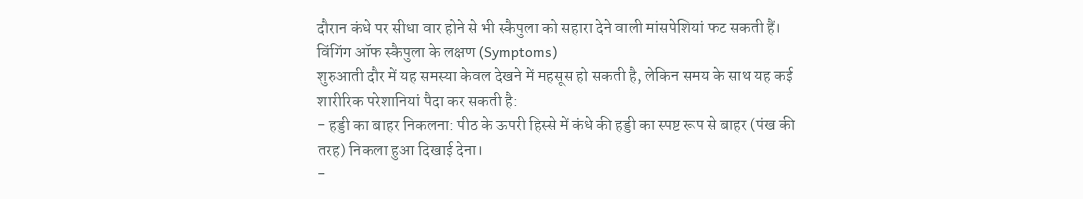दौरान कंधे पर सीधा वार होने से भी स्कैपुला को सहारा देने वाली मांसपेशियां फट सकती हैं।
विंगिंग ऑफ स्कैपुला के लक्षण (Symptoms)
शुरुआती दौर में यह समस्या केवल देखने में महसूस हो सकती है, लेकिन समय के साथ यह कई शारीरिक परेशानियां पैदा कर सकती है:
- हड्डी का बाहर निकलना: पीठ के ऊपरी हिस्से में कंधे की हड्डी का स्पष्ट रूप से बाहर (पंख की तरह) निकला हुआ दिखाई देना।
-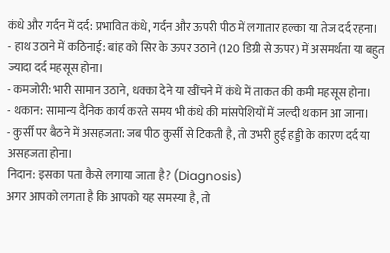कंधे और गर्दन में दर्द: प्रभावित कंधे, गर्दन और ऊपरी पीठ में लगातार हल्का या तेज दर्द रहना।
- हाथ उठाने में कठिनाई: बांह को सिर के ऊपर उठाने (120 डिग्री से ऊपर) में असमर्थता या बहुत ज्यादा दर्द महसूस होना।
- कमजोरी: भारी सामान उठाने, धक्का देने या खींचने में कंधे में ताकत की कमी महसूस होना।
- थकान: सामान्य दैनिक कार्य करते समय भी कंधे की मांसपेशियों में जल्दी थकान आ जाना।
- कुर्सी पर बैठने में असहजता: जब पीठ कुर्सी से टिकती है, तो उभरी हुई हड्डी के कारण दर्द या असहजता होना।
निदान: इसका पता कैसे लगाया जाता है? (Diagnosis)
अगर आपको लगता है कि आपको यह समस्या है, तो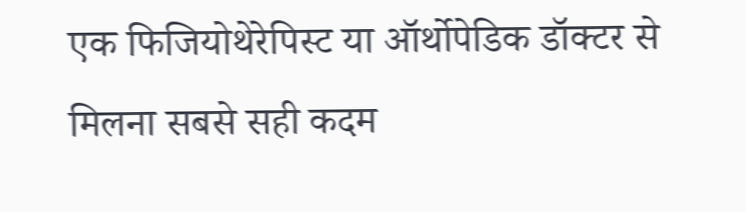एक फिजियोथेरेपिस्ट या ऑर्थोपेडिक डॉक्टर से मिलना सबसे सही कदम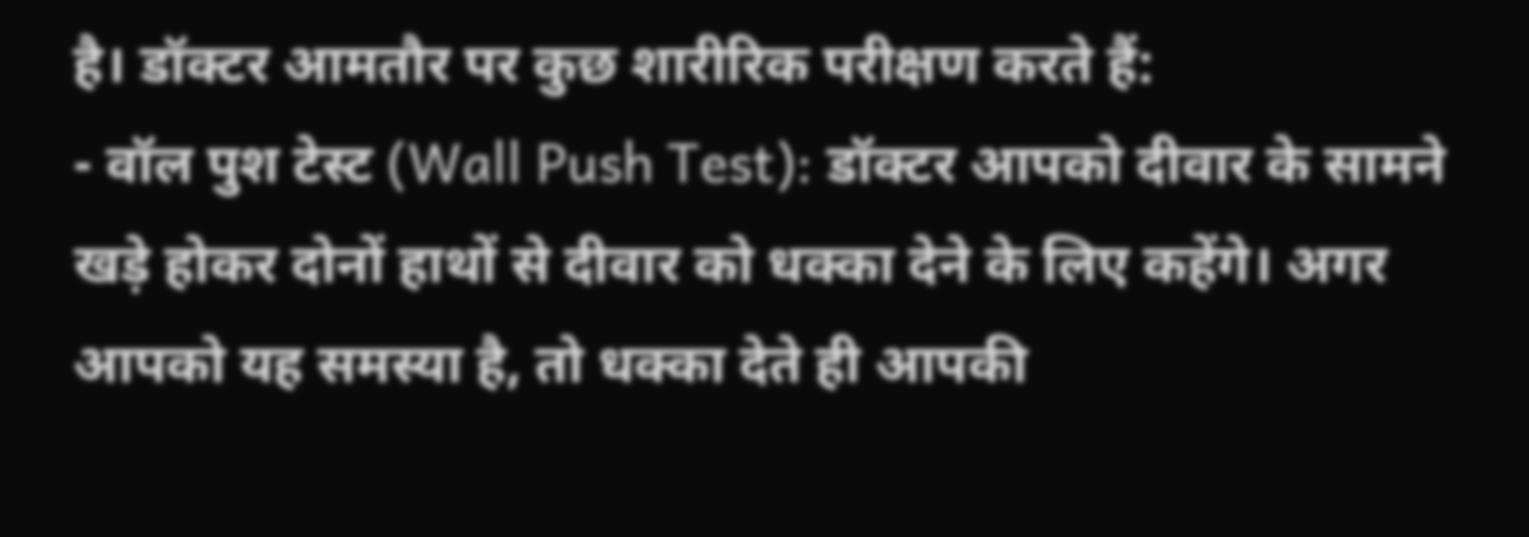है। डॉक्टर आमतौर पर कुछ शारीरिक परीक्षण करते हैं:
- वॉल पुश टेस्ट (Wall Push Test): डॉक्टर आपको दीवार के सामने खड़े होकर दोनों हाथों से दीवार को धक्का देने के लिए कहेंगे। अगर आपको यह समस्या है, तो धक्का देते ही आपकी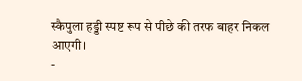स्कैपुला हड्डी स्पष्ट रूप से पीछे की तरफ बाहर निकल आएगी।
-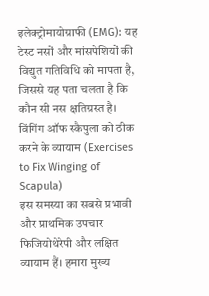इलेक्ट्रोमायोग्राफी (EMG): यह टेस्ट नसों और मांसपेशियों की विद्युत गतिविधि को मापता है, जिससे यह पता चलता है कि कौन सी नस क्षतिग्रस्त है।
विंगिंग ऑफ स्कैपुला को ठीक करने के व्यायाम (Exercises to Fix Winging of Scapula)
इस समस्या का सबसे प्रभावी और प्राथमिक उपचार फिजियोथेरेपी और लक्षित व्यायाम हैं। हमारा मुख्य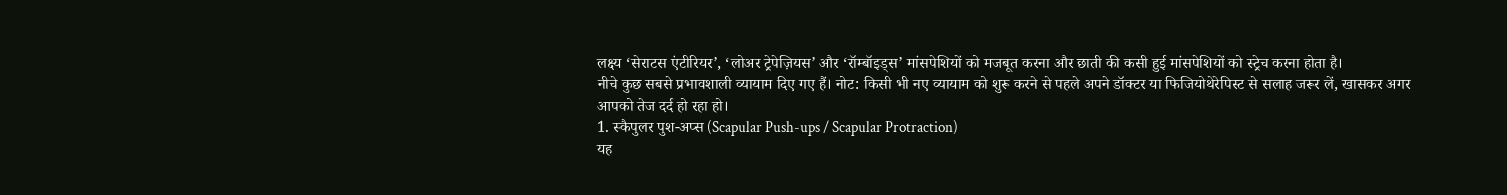लक्ष्य ‘सेराटस एंटीरियर’, ‘लोअर ट्रेपेज़ियस’ और ‘रॉम्बॉइड्स’ मांसपेशियों को मजबूत करना और छाती की कसी हुई मांसपेशियों को स्ट्रेच करना होता है।
नीचे कुछ सबसे प्रभावशाली व्यायाम दिए गए हैं। नोट: किसी भी नए व्यायाम को शुरू करने से पहले अपने डॉक्टर या फिजियोथेरेपिस्ट से सलाह जरूर लें, खासकर अगर आपको तेज दर्द हो रहा हो।
1. स्कैपुलर पुश-अप्स (Scapular Push-ups / Scapular Protraction)
यह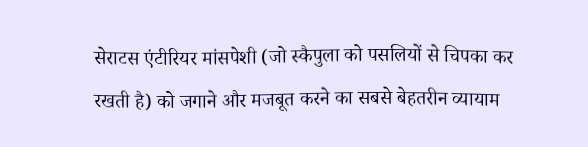सेराटस एंटीरियर मांसपेशी (जो स्कैपुला को पसलियों से चिपका कर रखती है) को जगाने और मजबूत करने का सबसे बेहतरीन व्यायाम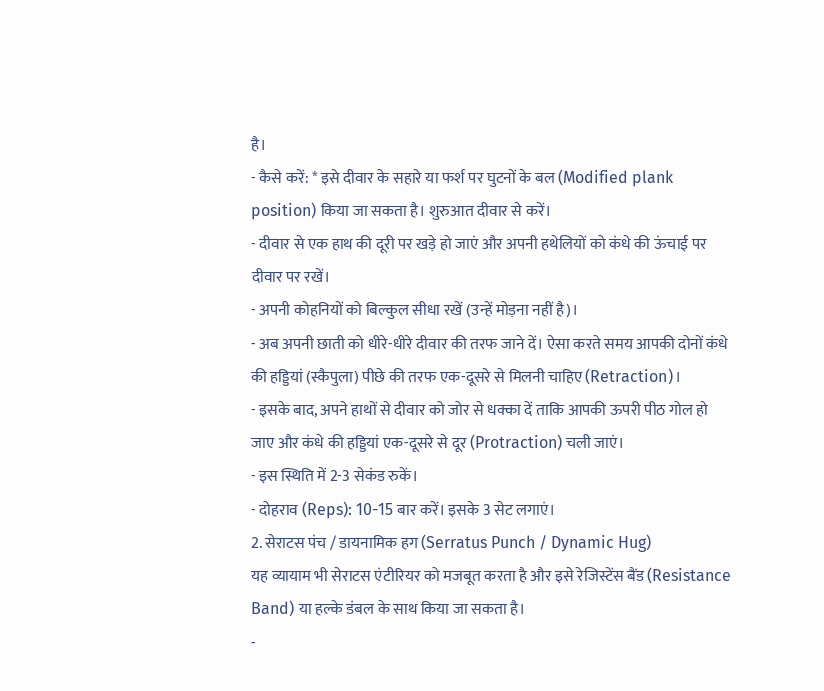है।
- कैसे करें: * इसे दीवार के सहारे या फर्श पर घुटनों के बल (Modified plank position) किया जा सकता है। शुरुआत दीवार से करें।
- दीवार से एक हाथ की दूरी पर खड़े हो जाएं और अपनी हथेलियों को कंधे की ऊंचाई पर दीवार पर रखें।
- अपनी कोहनियों को बिल्कुल सीधा रखें (उन्हें मोड़ना नहीं है)।
- अब अपनी छाती को धीरे-धीरे दीवार की तरफ जाने दें। ऐसा करते समय आपकी दोनों कंधे की हड्डियां (स्कैपुला) पीछे की तरफ एक-दूसरे से मिलनी चाहिए (Retraction)।
- इसके बाद, अपने हाथों से दीवार को जोर से धक्का दें ताकि आपकी ऊपरी पीठ गोल हो जाए और कंधे की हड्डियां एक-दूसरे से दूर (Protraction) चली जाएं।
- इस स्थिति में 2-3 सेकंड रुकें।
- दोहराव (Reps): 10-15 बार करें। इसके 3 सेट लगाएं।
2. सेराटस पंच / डायनामिक हग (Serratus Punch / Dynamic Hug)
यह व्यायाम भी सेराटस एंटीरियर को मजबूत करता है और इसे रेजिस्टेंस बैंड (Resistance Band) या हल्के डंबल के साथ किया जा सकता है।
-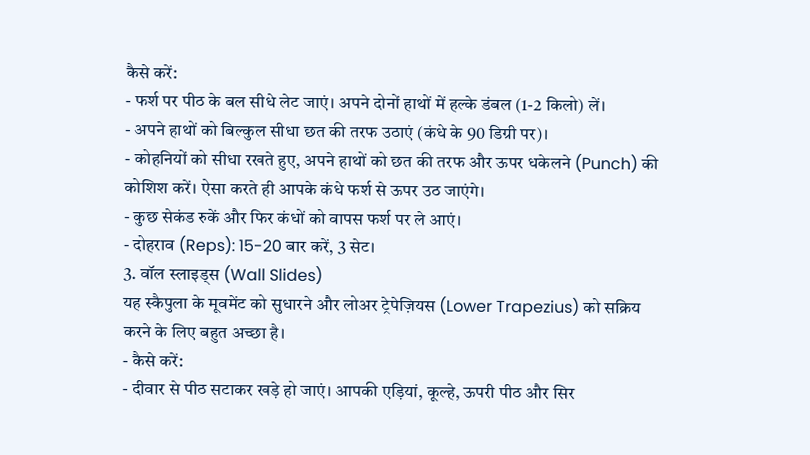कैसे करें:
- फर्श पर पीठ के बल सीधे लेट जाएं। अपने दोनों हाथों में हल्के डंबल (1-2 किलो) लें।
- अपने हाथों को बिल्कुल सीधा छत की तरफ उठाएं (कंधे के 90 डिग्री पर)।
- कोहनियों को सीधा रखते हुए, अपने हाथों को छत की तरफ और ऊपर धकेलने (Punch) की कोशिश करें। ऐसा करते ही आपके कंधे फर्श से ऊपर उठ जाएंगे।
- कुछ सेकंड रुकें और फिर कंधों को वापस फर्श पर ले आएं।
- दोहराव (Reps): 15-20 बार करें, 3 सेट।
3. वॉल स्लाइड्स (Wall Slides)
यह स्कैपुला के मूवमेंट को सुधारने और लोअर ट्रेपेज़ियस (Lower Trapezius) को सक्रिय करने के लिए बहुत अच्छा है।
- कैसे करें:
- दीवार से पीठ सटाकर खड़े हो जाएं। आपकी एड़ियां, कूल्हे, ऊपरी पीठ और सिर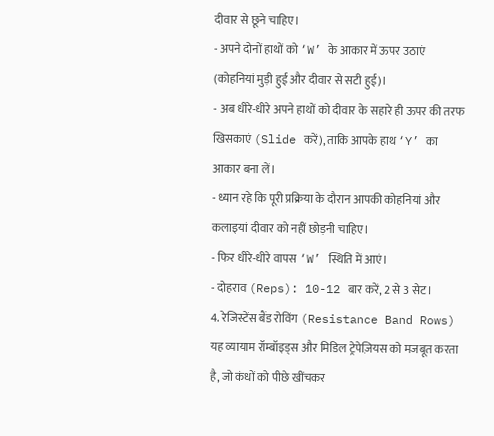दीवार से छूने चाहिए।
- अपने दोनों हाथों को ‘W’ के आकार में ऊपर उठाएं (कोहनियां मुड़ी हुई और दीवार से सटी हुई)।
- अब धीरे-धीरे अपने हाथों को दीवार के सहारे ही ऊपर की तरफ खिसकाएं (Slide करें), ताकि आपके हाथ ‘Y’ का आकार बना लें।
- ध्यान रहे कि पूरी प्रक्रिया के दौरान आपकी कोहनियां और कलाइयां दीवार को नहीं छोड़नी चाहिए।
- फिर धीरे-धीरे वापस ‘W’ स्थिति में आएं।
- दोहराव (Reps): 10-12 बार करें, 2 से 3 सेट।
4. रेजिस्टेंस बैंड रोविंग (Resistance Band Rows)
यह व्यायाम रॉम्बॉइड्स और मिडिल ट्रेपेज़ियस को मजबूत करता है, जो कंधों को पीछे खींचकर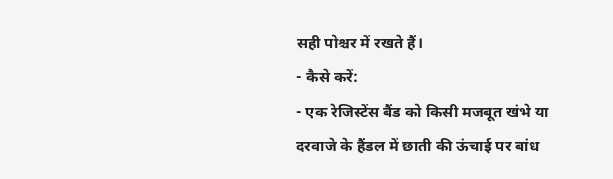सही पोश्चर में रखते हैं।
- कैसे करें:
- एक रेजिस्टेंस बैंड को किसी मजबूत खंभे या दरवाजे के हैंडल में छाती की ऊंचाई पर बांध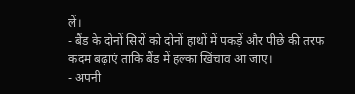लें।
- बैंड के दोनों सिरों को दोनों हाथों में पकड़ें और पीछे की तरफ कदम बढ़ाएं ताकि बैंड में हल्का खिंचाव आ जाए।
- अपनी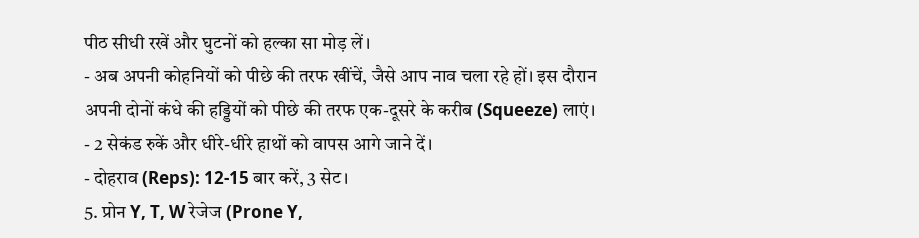पीठ सीधी रखें और घुटनों को हल्का सा मोड़ लें।
- अब अपनी कोहनियों को पीछे की तरफ खींचें, जैसे आप नाव चला रहे हों। इस दौरान अपनी दोनों कंधे की हड्डियों को पीछे की तरफ एक-दूसरे के करीब (Squeeze) लाएं।
- 2 सेकंड रुकें और धीरे-धीरे हाथों को वापस आगे जाने दें।
- दोहराव (Reps): 12-15 बार करें, 3 सेट।
5. प्रोन Y, T, W रेजेज (Prone Y,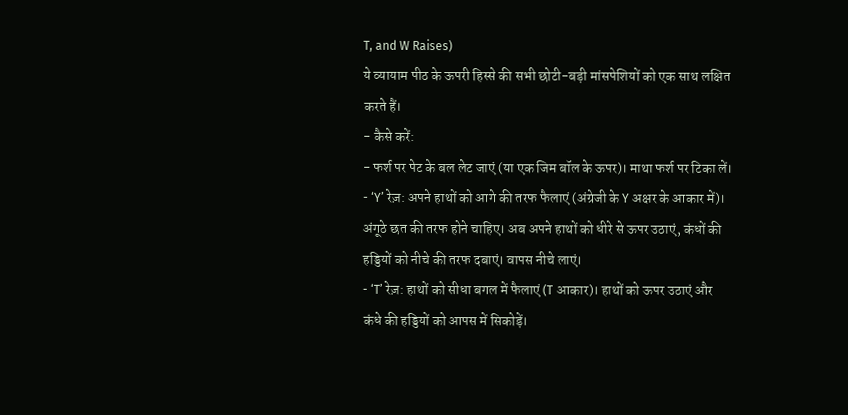T, and W Raises)
ये व्यायाम पीठ के ऊपरी हिस्से की सभी छोटी-बड़ी मांसपेशियों को एक साथ लक्षित करते हैं।
- कैसे करें:
- फर्श पर पेट के बल लेट जाएं (या एक जिम बॉल के ऊपर)। माथा फर्श पर टिका लें।
- ‘Y’ रेज़: अपने हाथों को आगे की तरफ फैलाएं (अंग्रेजी के Y अक्षर के आकार में)। अंगूठे छत की तरफ होने चाहिए। अब अपने हाथों को धीरे से ऊपर उठाएं, कंधों की हड्डियों को नीचे की तरफ दबाएं। वापस नीचे लाएं।
- ‘T’ रेज़: हाथों को सीधा बगल में फैलाएं (T आकार)। हाथों को ऊपर उठाएं और कंधे की हड्डियों को आपस में सिकोड़ें।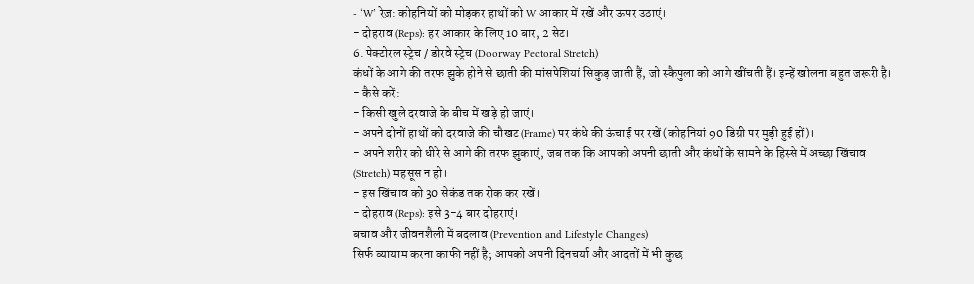- ‘W’ रेज़: कोहनियों को मोड़कर हाथों को W आकार में रखें और ऊपर उठाएं।
- दोहराव (Reps): हर आकार के लिए 10 बार, 2 सेट।
6. पेक्टोरल स्ट्रेच / डोरवे स्ट्रेच (Doorway Pectoral Stretch)
कंधों के आगे की तरफ झुके होने से छाती की मांसपेशियां सिकुड़ जाती हैं, जो स्कैपुला को आगे खींचती हैं। इन्हें खोलना बहुत जरूरी है।
- कैसे करें:
- किसी खुले दरवाजे के बीच में खड़े हो जाएं।
- अपने दोनों हाथों को दरवाजे की चौखट (Frame) पर कंधे की ऊंचाई पर रखें (कोहनियां 90 डिग्री पर मुड़ी हुई हों)।
- अपने शरीर को धीरे से आगे की तरफ झुकाएं, जब तक कि आपको अपनी छाती और कंधों के सामने के हिस्से में अच्छा खिंचाव (Stretch) महसूस न हो।
- इस खिंचाव को 30 सेकंड तक रोक कर रखें।
- दोहराव (Reps): इसे 3-4 बार दोहराएं।
बचाव और जीवनशैली में बदलाव (Prevention and Lifestyle Changes)
सिर्फ व्यायाम करना काफी नहीं है; आपको अपनी दिनचर्या और आदतों में भी कुछ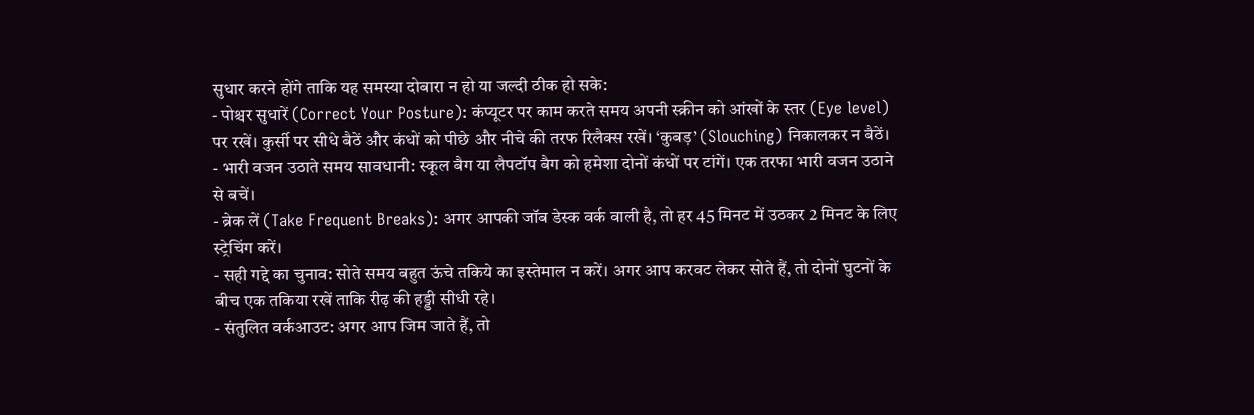सुधार करने होंगे ताकि यह समस्या दोबारा न हो या जल्दी ठीक हो सके:
- पोश्चर सुधारें (Correct Your Posture): कंप्यूटर पर काम करते समय अपनी स्क्रीन को आंखों के स्तर (Eye level) पर रखें। कुर्सी पर सीधे बैठें और कंधों को पीछे और नीचे की तरफ रिलैक्स रखें। ‘कुबड़’ (Slouching) निकालकर न बैठें।
- भारी वजन उठाते समय सावधानी: स्कूल बैग या लैपटॉप बैग को हमेशा दोनों कंधों पर टांगें। एक तरफा भारी वजन उठाने से बचें।
- ब्रेक लें (Take Frequent Breaks): अगर आपकी जॉब डेस्क वर्क वाली है, तो हर 45 मिनट में उठकर 2 मिनट के लिए स्ट्रेचिंग करें।
- सही गद्दे का चुनाव: सोते समय बहुत ऊंचे तकिये का इस्तेमाल न करें। अगर आप करवट लेकर सोते हैं, तो दोनों घुटनों के बीच एक तकिया रखें ताकि रीढ़ की हड्डी सीधी रहे।
- संतुलित वर्कआउट: अगर आप जिम जाते हैं, तो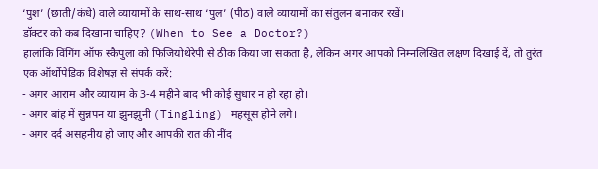‘पुश’ (छाती/कंधे) वाले व्यायामों के साथ-साथ ‘पुल’ (पीठ) वाले व्यायामों का संतुलन बनाकर रखें।
डॉक्टर को कब दिखाना चाहिए? (When to See a Doctor?)
हालांकि विंगिंग ऑफ स्कैपुला को फिजियोथेरेपी से ठीक किया जा सकता है, लेकिन अगर आपको निम्नलिखित लक्षण दिखाई दें, तो तुरंत एक ऑर्थोपेडिक विशेषज्ञ से संपर्क करें:
- अगर आराम और व्यायाम के 3-4 महीने बाद भी कोई सुधार न हो रहा हो।
- अगर बांह में सुन्नपन या झुनझुनी (Tingling) महसूस होने लगे।
- अगर दर्द असहनीय हो जाए और आपकी रात की नींद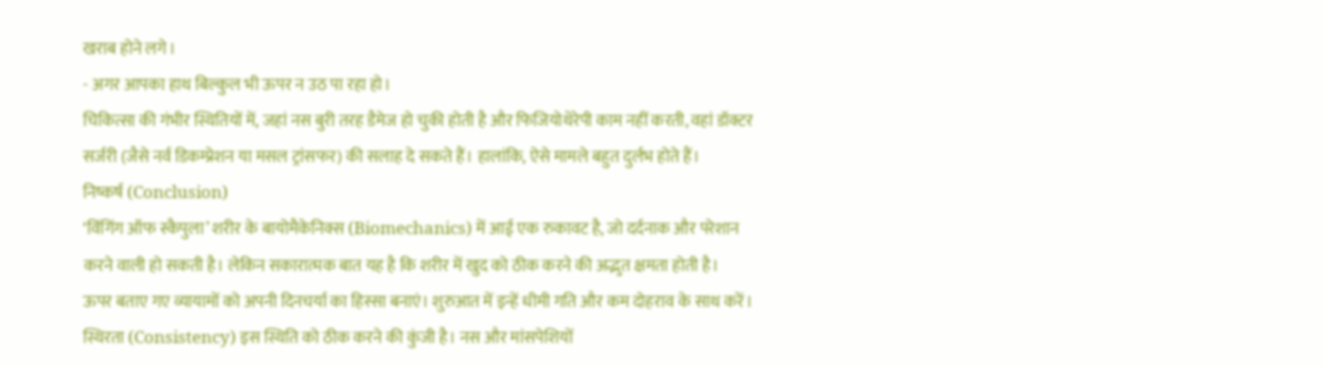खराब होने लगे।
- अगर आपका हाथ बिल्कुल भी ऊपर न उठ पा रहा हो।
चिकित्सा की गंभीर स्थितियों में, जहां नस बुरी तरह डैमेज हो चुकी होती है और फिजियोथेरेपी काम नहीं करती, वहां डॉक्टर सर्जरी (जैसे नर्व डिकम्प्रेशन या मसल ट्रांसफर) की सलाह दे सकते हैं। हालांकि, ऐसे मामले बहुत दुर्लभ होते हैं।
निष्कर्ष (Conclusion)
‘विंगिंग ऑफ स्कैपुला’ शरीर के बायोमैकेनिक्स (Biomechanics) में आई एक रुकावट है, जो दर्दनाक और परेशान करने वाली हो सकती है। लेकिन सकारात्मक बात यह है कि शरीर में खुद को ठीक करने की अद्भुत क्षमता होती है।
ऊपर बताए गए व्यायामों को अपनी दिनचर्या का हिस्सा बनाएं। शुरुआत में इन्हें धीमी गति और कम दोहराव के साथ करें। स्थिरता (Consistency) इस स्थिति को ठीक करने की कुंजी है। नस और मांसपेशियों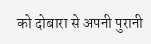को दोबारा से अपनी पुरानी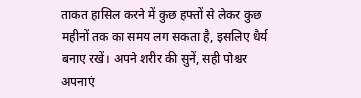ताकत हासिल करने में कुछ हफ्तों से लेकर कुछ महीनों तक का समय लग सकता है, इसलिए धैर्य बनाए रखें। अपने शरीर की सुनें, सही पोश्चर अपनाएं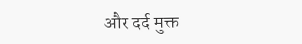और दर्द मुक्त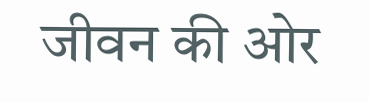जीवन की ओर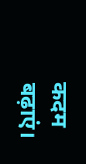कदम बढ़ाएं।